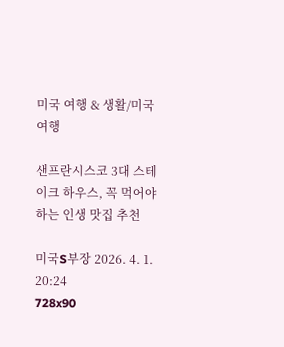미국 여행 & 생활/미국 여행

샌프란시스코 3대 스테이크 하우스, 꼭 먹어야 하는 인생 맛집 추천

미국S부장 2026. 4. 1. 20:24
728x90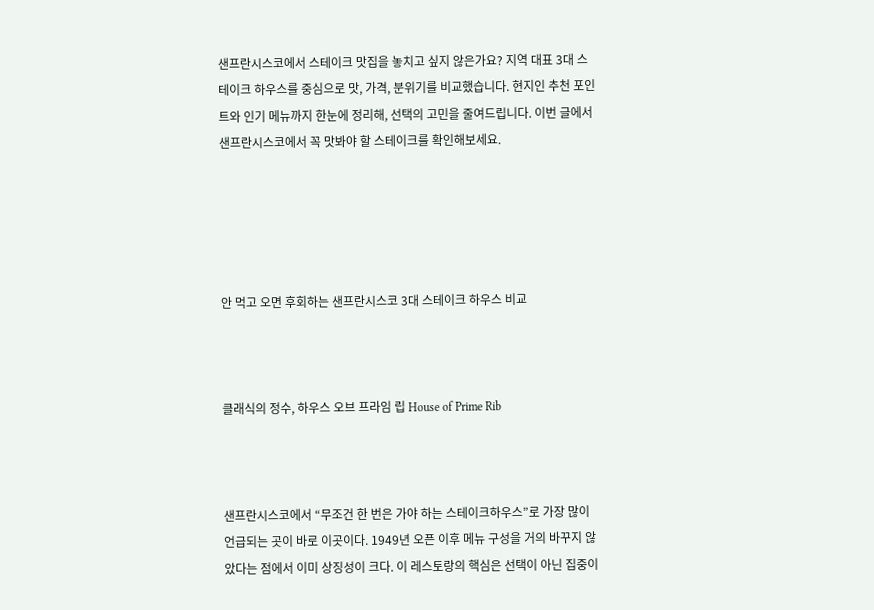샌프란시스코에서 스테이크 맛집을 놓치고 싶지 않은가요? 지역 대표 3대 스테이크 하우스를 중심으로 맛, 가격, 분위기를 비교했습니다. 현지인 추천 포인트와 인기 메뉴까지 한눈에 정리해, 선택의 고민을 줄여드립니다. 이번 글에서 샌프란시스코에서 꼭 맛봐야 할 스테이크를 확인해보세요.





안 먹고 오면 후회하는 샌프란시스코 3대 스테이크 하우스 비교



클래식의 정수, 하우스 오브 프라임 립 House of Prime Rib



샌프란시스코에서 “무조건 한 번은 가야 하는 스테이크하우스”로 가장 많이 언급되는 곳이 바로 이곳이다. 1949년 오픈 이후 메뉴 구성을 거의 바꾸지 않았다는 점에서 이미 상징성이 크다. 이 레스토랑의 핵심은 선택이 아닌 집중이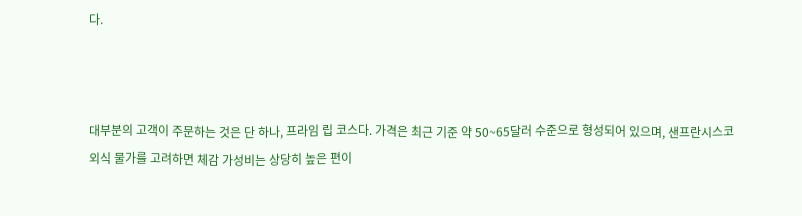다.



대부분의 고객이 주문하는 것은 단 하나, 프라임 립 코스다. 가격은 최근 기준 약 50~65달러 수준으로 형성되어 있으며, 샌프란시스코 외식 물가를 고려하면 체감 가성비는 상당히 높은 편이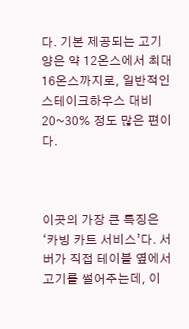다. 기본 제공되는 고기 양은 약 12온스에서 최대 16온스까지로, 일반적인 스테이크하우스 대비 20~30% 정도 많은 편이다.



이곳의 가장 큰 특징은 ‘카빙 카트 서비스’다. 서버가 직접 테이블 옆에서 고기를 썰어주는데, 이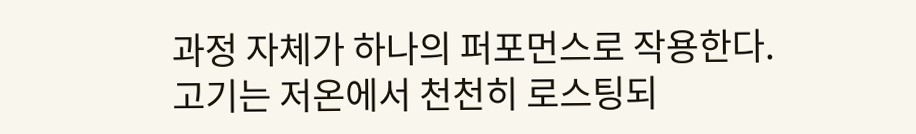과정 자체가 하나의 퍼포먼스로 작용한다. 고기는 저온에서 천천히 로스팅되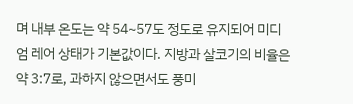며 내부 온도는 약 54~57도 정도로 유지되어 미디엄 레어 상태가 기본값이다. 지방과 살코기의 비율은 약 3:7로, 과하지 않으면서도 풍미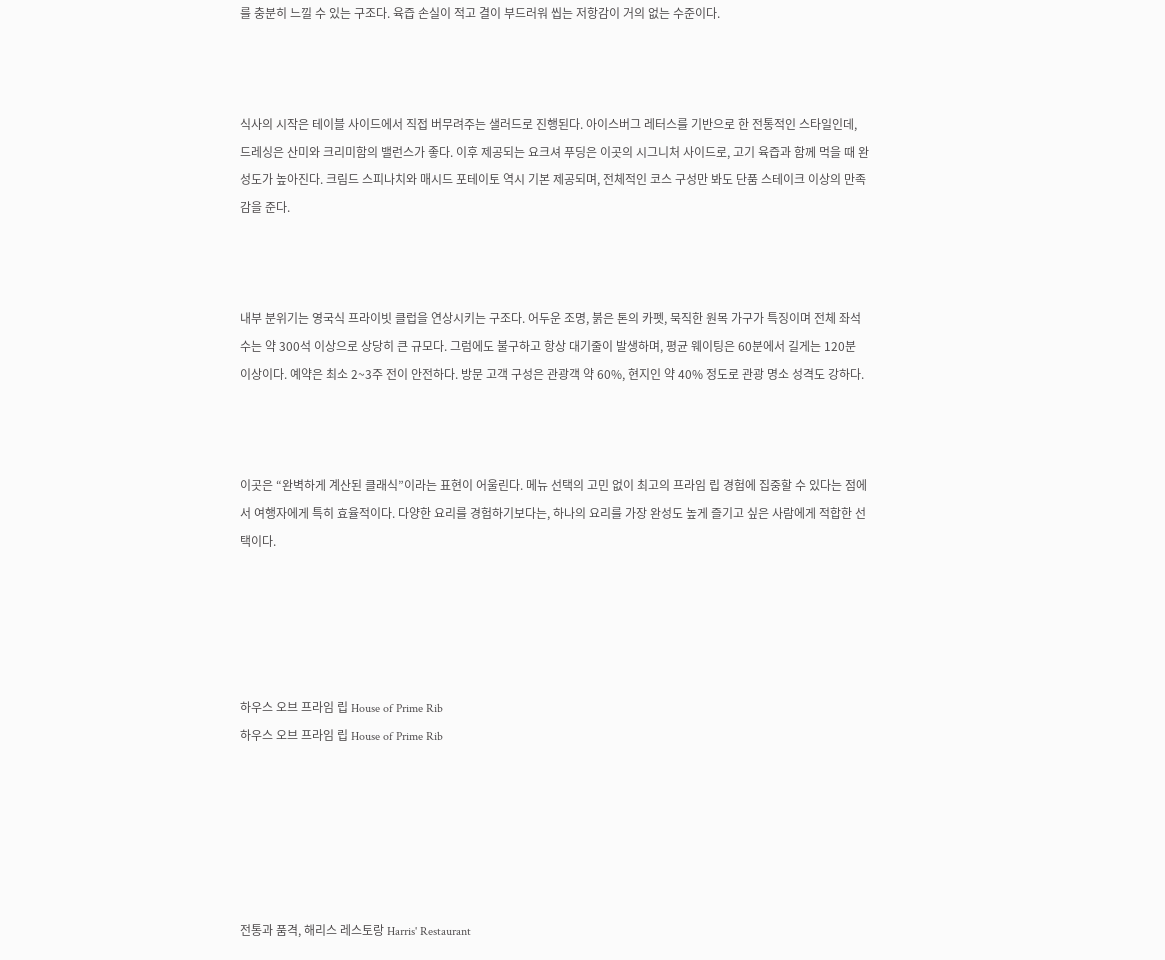를 충분히 느낄 수 있는 구조다. 육즙 손실이 적고 결이 부드러워 씹는 저항감이 거의 없는 수준이다.



식사의 시작은 테이블 사이드에서 직접 버무려주는 샐러드로 진행된다. 아이스버그 레터스를 기반으로 한 전통적인 스타일인데, 드레싱은 산미와 크리미함의 밸런스가 좋다. 이후 제공되는 요크셔 푸딩은 이곳의 시그니처 사이드로, 고기 육즙과 함께 먹을 때 완성도가 높아진다. 크림드 스피나치와 매시드 포테이토 역시 기본 제공되며, 전체적인 코스 구성만 봐도 단품 스테이크 이상의 만족감을 준다.



내부 분위기는 영국식 프라이빗 클럽을 연상시키는 구조다. 어두운 조명, 붉은 톤의 카펫, 묵직한 원목 가구가 특징이며 전체 좌석 수는 약 300석 이상으로 상당히 큰 규모다. 그럼에도 불구하고 항상 대기줄이 발생하며, 평균 웨이팅은 60분에서 길게는 120분 이상이다. 예약은 최소 2~3주 전이 안전하다. 방문 고객 구성은 관광객 약 60%, 현지인 약 40% 정도로 관광 명소 성격도 강하다.



이곳은 “완벽하게 계산된 클래식”이라는 표현이 어울린다. 메뉴 선택의 고민 없이 최고의 프라임 립 경험에 집중할 수 있다는 점에서 여행자에게 특히 효율적이다. 다양한 요리를 경험하기보다는, 하나의 요리를 가장 완성도 높게 즐기고 싶은 사람에게 적합한 선택이다.





하우스 오브 프라임 립 House of Prime Rib
하우스 오브 프라임 립 House of Prime Rib






전통과 품격, 해리스 레스토랑 Harris' Restaurant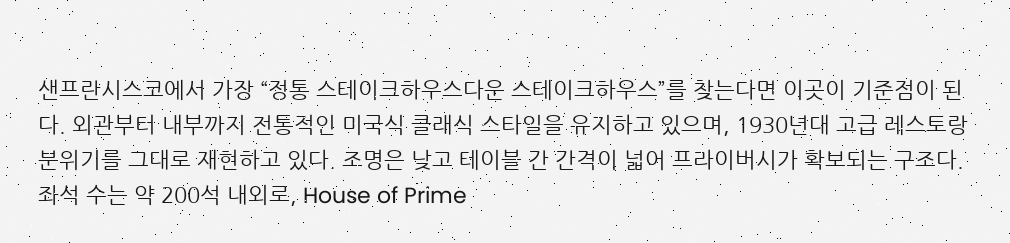샌프란시스코에서 가장 “정통 스테이크하우스다운 스테이크하우스”를 찾는다면 이곳이 기준점이 된다. 외관부터 내부까지 전통적인 미국식 클래식 스타일을 유지하고 있으며, 1930년대 고급 레스토랑 분위기를 그대로 재현하고 있다. 조명은 낮고 테이블 간 간격이 넓어 프라이버시가 확보되는 구조다. 좌석 수는 약 200석 내외로, House of Prime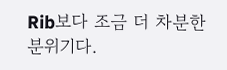Rib보다 조금 더 차분한 분위기다.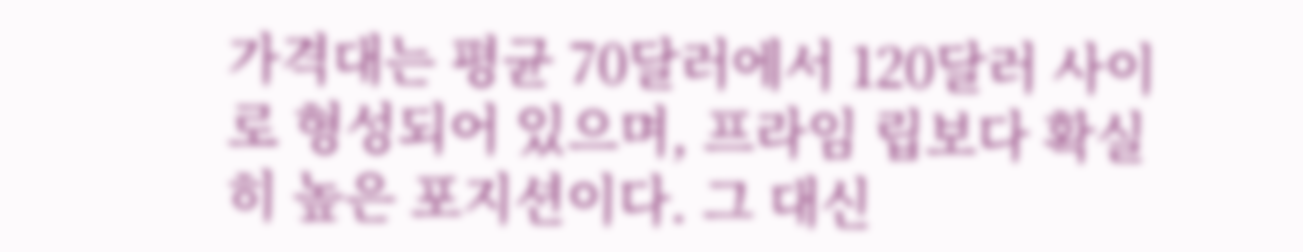가격대는 평균 70달러에서 120달러 사이로 형성되어 있으며, 프라임 립보다 확실히 높은 포지션이다. 그 대신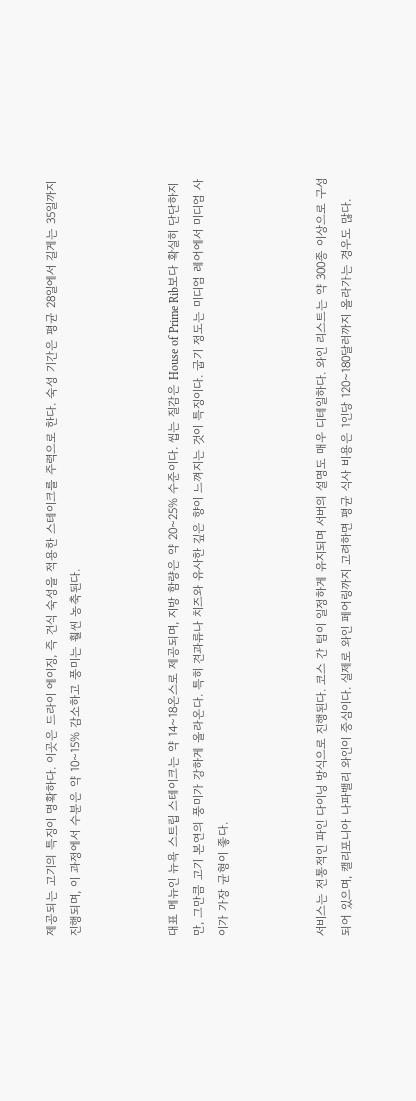제공되는 고기의 특징이 명확하다. 이곳은 드라이 에이징, 즉 건식 숙성을 적용한 스테이크를 주력으로 한다. 숙성 기간은 평균 28일에서 길게는 35일까지 진행되며, 이 과정에서 수분은 약 10~15% 감소하고 풍미는 훨씬 농축된다.



대표 메뉴인 뉴욕 스트립 스테이크는 약 14~18온스로 제공되며, 지방 함량은 약 20~25% 수준이다. 씹는 질감은 House of Prime Rib보다 확실히 단단하지만, 그만큼 고기 본연의 풍미가 강하게 올라온다. 특히 견과류나 치즈와 유사한 깊은 향이 느껴지는 것이 특징이다. 굽기 정도는 미디엄 레어에서 미디엄 사이가 가장 균형이 좋다.



서비스는 전통적인 파인 다이닝 방식으로 진행된다. 코스 간 텀이 일정하게 유지되며 서버의 설명도 매우 디테일하다. 와인 리스트는 약 300종 이상으로 구성되어 있으며, 캘리포니아 나파밸리 와인이 중심이다. 실제로 와인 페어링까지 고려하면 평균 식사 비용은 1인당 120~180달러까지 올라가는 경우도 많다.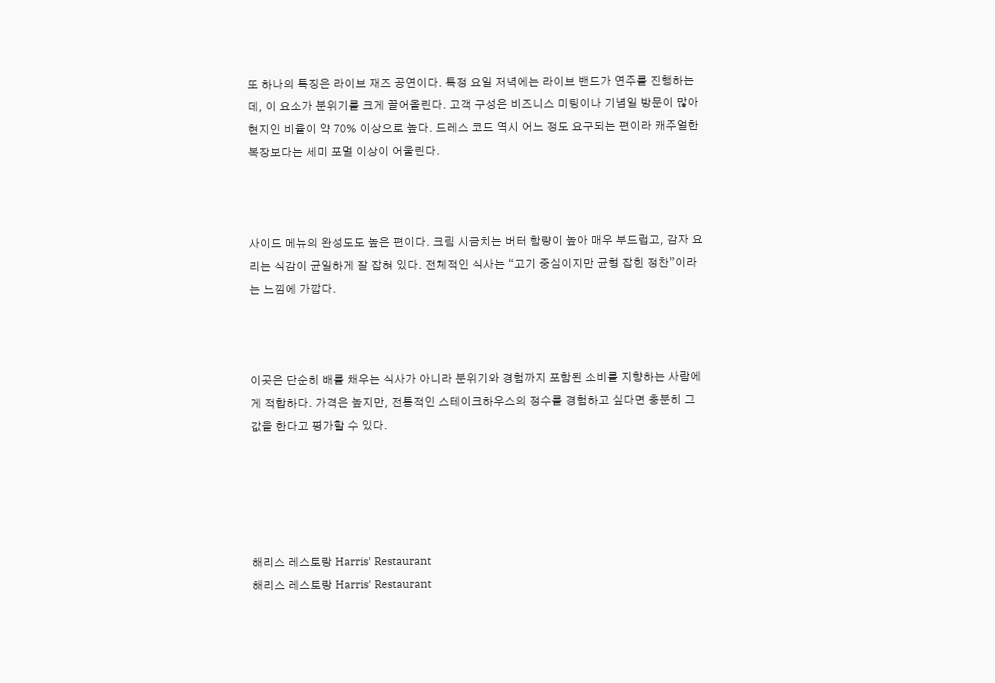또 하나의 특징은 라이브 재즈 공연이다. 특정 요일 저녁에는 라이브 밴드가 연주를 진행하는데, 이 요소가 분위기를 크게 끌어올린다. 고객 구성은 비즈니스 미팅이나 기념일 방문이 많아 현지인 비율이 약 70% 이상으로 높다. 드레스 코드 역시 어느 정도 요구되는 편이라 캐주얼한 복장보다는 세미 포멀 이상이 어울린다.



사이드 메뉴의 완성도도 높은 편이다. 크림 시금치는 버터 함량이 높아 매우 부드럽고, 감자 요리는 식감이 균일하게 잘 잡혀 있다. 전체적인 식사는 “고기 중심이지만 균형 잡힌 정찬”이라는 느낌에 가깝다.



이곳은 단순히 배를 채우는 식사가 아니라 분위기와 경험까지 포함된 소비를 지향하는 사람에게 적합하다. 가격은 높지만, 전통적인 스테이크하우스의 정수를 경험하고 싶다면 충분히 그 값을 한다고 평가할 수 있다.





해리스 레스토랑 Harris' Restaurant
해리스 레스토랑 Harris' Restaurant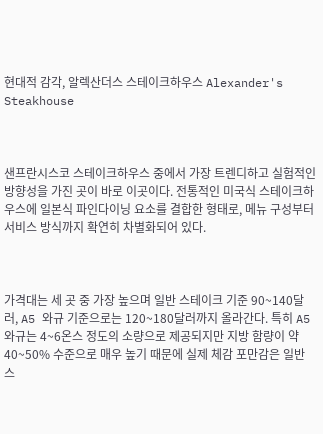현대적 감각, 알렉산더스 스테이크하우스 Alexander's Steakhouse



샌프란시스코 스테이크하우스 중에서 가장 트렌디하고 실험적인 방향성을 가진 곳이 바로 이곳이다. 전통적인 미국식 스테이크하우스에 일본식 파인다이닝 요소를 결합한 형태로, 메뉴 구성부터 서비스 방식까지 확연히 차별화되어 있다.



가격대는 세 곳 중 가장 높으며 일반 스테이크 기준 90~140달러, A5 와규 기준으로는 120~180달러까지 올라간다. 특히 A5 와규는 4~6온스 정도의 소량으로 제공되지만 지방 함량이 약 40~50% 수준으로 매우 높기 때문에 실제 체감 포만감은 일반 스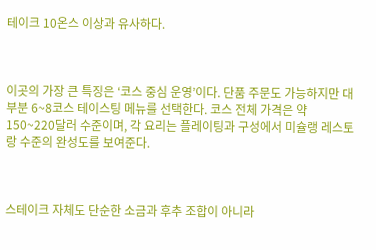테이크 10온스 이상과 유사하다.



이곳의 가장 큰 특징은 ‘코스 중심 운영’이다. 단품 주문도 가능하지만 대부분 6~8코스 테이스팅 메뉴를 선택한다. 코스 전체 가격은 약 150~220달러 수준이며, 각 요리는 플레이팅과 구성에서 미슐랭 레스토랑 수준의 완성도를 보여준다.



스테이크 자체도 단순한 소금과 후추 조합이 아니라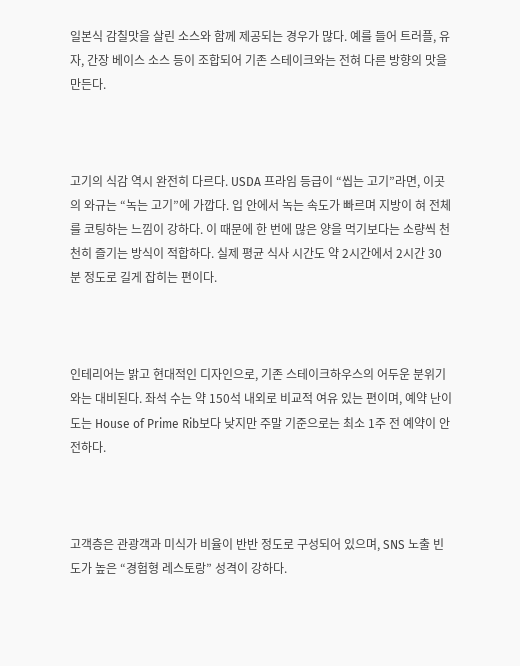일본식 감칠맛을 살린 소스와 함께 제공되는 경우가 많다. 예를 들어 트러플, 유자, 간장 베이스 소스 등이 조합되어 기존 스테이크와는 전혀 다른 방향의 맛을 만든다.



고기의 식감 역시 완전히 다르다. USDA 프라임 등급이 “씹는 고기”라면, 이곳의 와규는 “녹는 고기”에 가깝다. 입 안에서 녹는 속도가 빠르며 지방이 혀 전체를 코팅하는 느낌이 강하다. 이 때문에 한 번에 많은 양을 먹기보다는 소량씩 천천히 즐기는 방식이 적합하다. 실제 평균 식사 시간도 약 2시간에서 2시간 30분 정도로 길게 잡히는 편이다.



인테리어는 밝고 현대적인 디자인으로, 기존 스테이크하우스의 어두운 분위기와는 대비된다. 좌석 수는 약 150석 내외로 비교적 여유 있는 편이며, 예약 난이도는 House of Prime Rib보다 낮지만 주말 기준으로는 최소 1주 전 예약이 안전하다.



고객층은 관광객과 미식가 비율이 반반 정도로 구성되어 있으며, SNS 노출 빈도가 높은 “경험형 레스토랑” 성격이 강하다.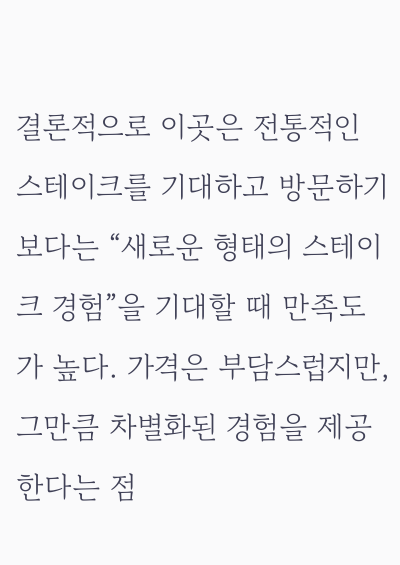결론적으로 이곳은 전통적인 스테이크를 기대하고 방문하기보다는 “새로운 형태의 스테이크 경험”을 기대할 때 만족도가 높다. 가격은 부담스럽지만, 그만큼 차별화된 경험을 제공한다는 점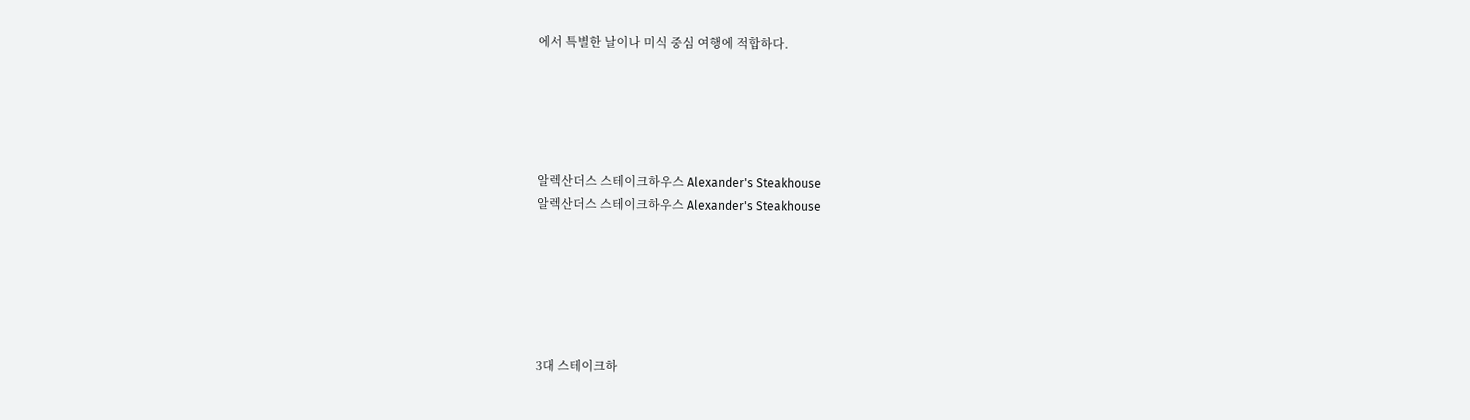에서 특별한 날이나 미식 중심 여행에 적합하다.





알렉산더스 스테이크하우스 Alexander's Steakhouse
알렉산더스 스테이크하우스 Alexander's Steakhouse






3대 스테이크하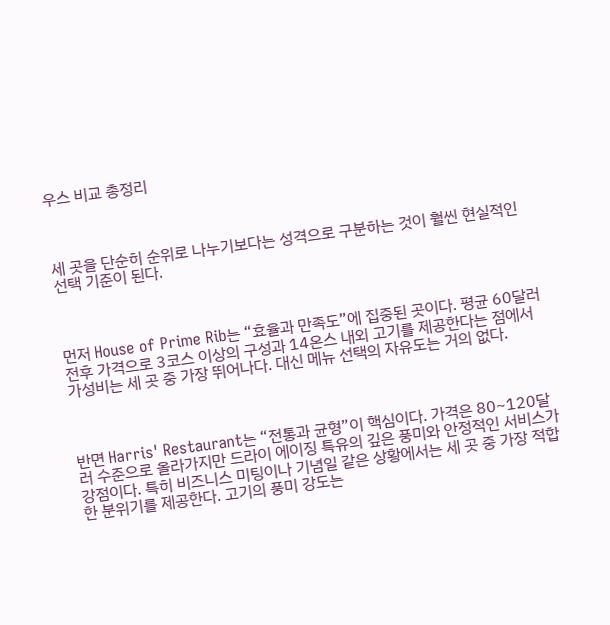우스 비교 총정리



세 곳을 단순히 순위로 나누기보다는 성격으로 구분하는 것이 훨씬 현실적인 선택 기준이 된다.



먼저 House of Prime Rib는 “효율과 만족도”에 집중된 곳이다. 평균 60달러 전후 가격으로 3코스 이상의 구성과 14온스 내외 고기를 제공한다는 점에서 가성비는 세 곳 중 가장 뛰어나다. 대신 메뉴 선택의 자유도는 거의 없다.



반면 Harris' Restaurant는 “전통과 균형”이 핵심이다. 가격은 80~120달러 수준으로 올라가지만 드라이 에이징 특유의 깊은 풍미와 안정적인 서비스가 강점이다. 특히 비즈니스 미팅이나 기념일 같은 상황에서는 세 곳 중 가장 적합한 분위기를 제공한다. 고기의 풍미 강도는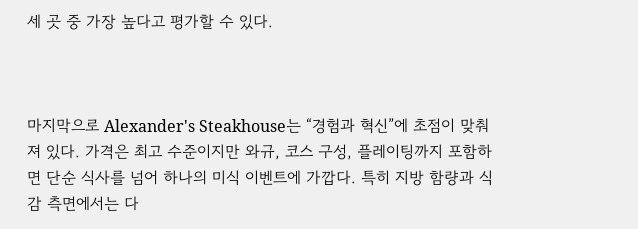세 곳 중 가장 높다고 평가할 수 있다.



마지막으로 Alexander's Steakhouse는 “경험과 혁신”에 초점이 맞춰져 있다. 가격은 최고 수준이지만 와규, 코스 구성, 플레이팅까지 포함하면 단순 식사를 넘어 하나의 미식 이벤트에 가깝다. 특히 지방 함량과 식감 측면에서는 다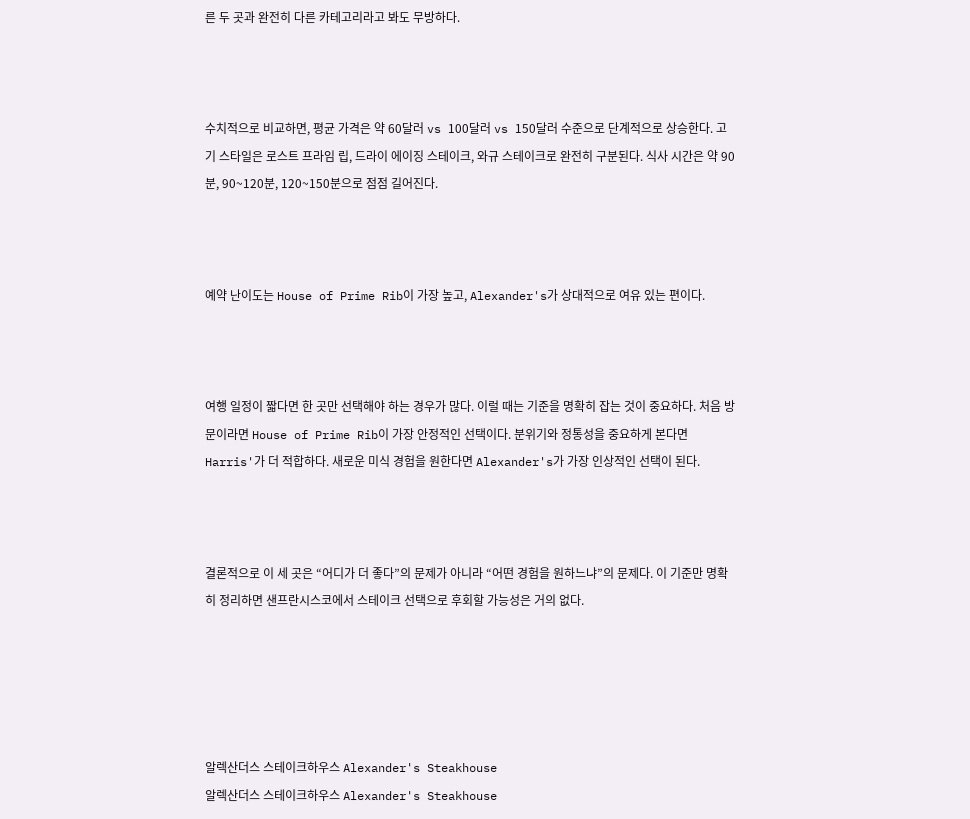른 두 곳과 완전히 다른 카테고리라고 봐도 무방하다.



수치적으로 비교하면, 평균 가격은 약 60달러 vs 100달러 vs 150달러 수준으로 단계적으로 상승한다. 고기 스타일은 로스트 프라임 립, 드라이 에이징 스테이크, 와규 스테이크로 완전히 구분된다. 식사 시간은 약 90분, 90~120분, 120~150분으로 점점 길어진다.



예약 난이도는 House of Prime Rib이 가장 높고, Alexander's가 상대적으로 여유 있는 편이다.



여행 일정이 짧다면 한 곳만 선택해야 하는 경우가 많다. 이럴 때는 기준을 명확히 잡는 것이 중요하다. 처음 방문이라면 House of Prime Rib이 가장 안정적인 선택이다. 분위기와 정통성을 중요하게 본다면 Harris'가 더 적합하다. 새로운 미식 경험을 원한다면 Alexander's가 가장 인상적인 선택이 된다.



결론적으로 이 세 곳은 “어디가 더 좋다”의 문제가 아니라 “어떤 경험을 원하느냐”의 문제다. 이 기준만 명확히 정리하면 샌프란시스코에서 스테이크 선택으로 후회할 가능성은 거의 없다.





알렉산더스 스테이크하우스 Alexander's Steakhouse
알렉산더스 스테이크하우스 Alexander's Steakhouse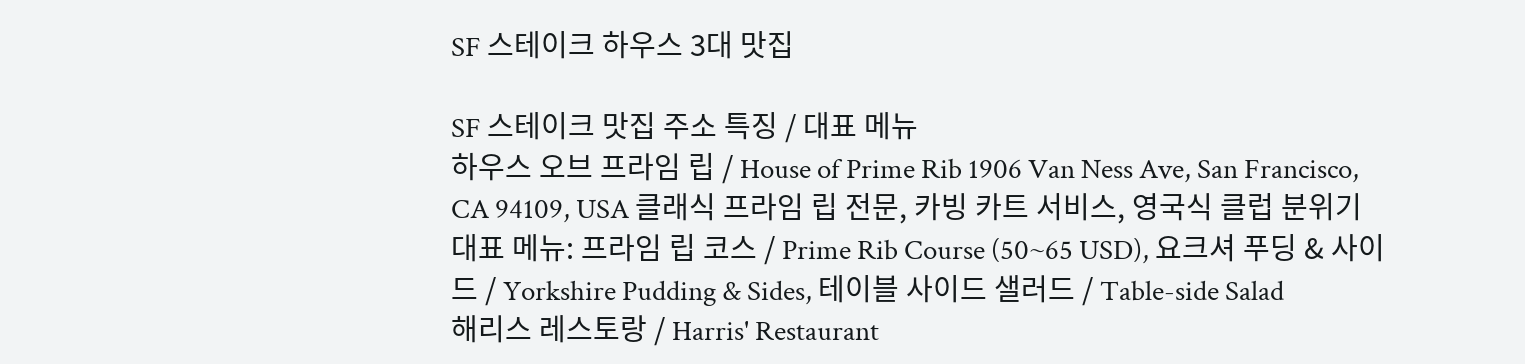SF 스테이크 하우스 3대 맛집

SF 스테이크 맛집 주소 특징 / 대표 메뉴
하우스 오브 프라임 립 / House of Prime Rib 1906 Van Ness Ave, San Francisco, CA 94109, USA 클래식 프라임 립 전문, 카빙 카트 서비스, 영국식 클럽 분위기
대표 메뉴: 프라임 립 코스 / Prime Rib Course (50~65 USD), 요크셔 푸딩 & 사이드 / Yorkshire Pudding & Sides, 테이블 사이드 샐러드 / Table-side Salad
해리스 레스토랑 / Harris' Restaurant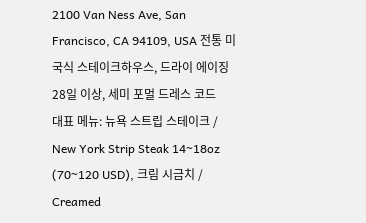2100 Van Ness Ave, San Francisco, CA 94109, USA 전통 미국식 스테이크하우스, 드라이 에이징 28일 이상, 세미 포멀 드레스 코드
대표 메뉴: 뉴욕 스트립 스테이크 / New York Strip Steak 14~18oz (70~120 USD), 크림 시금치 / Creamed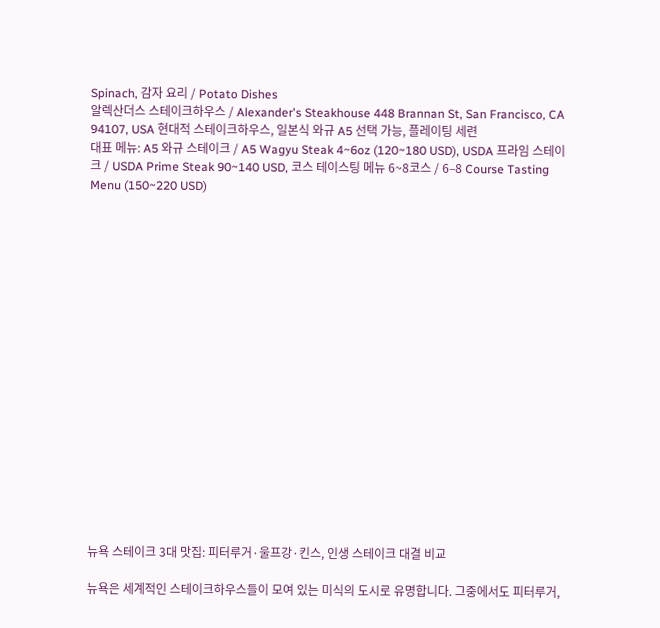Spinach, 감자 요리 / Potato Dishes
알렉산더스 스테이크하우스 / Alexander's Steakhouse 448 Brannan St, San Francisco, CA 94107, USA 현대적 스테이크하우스, 일본식 와규 A5 선택 가능, 플레이팅 세련
대표 메뉴: A5 와규 스테이크 / A5 Wagyu Steak 4~6oz (120~180 USD), USDA 프라임 스테이크 / USDA Prime Steak 90~140 USD, 코스 테이스팅 메뉴 6~8코스 / 6–8 Course Tasting Menu (150~220 USD)



















뉴욕 스테이크 3대 맛집: 피터루거·울프강·킨스, 인생 스테이크 대결 비교

뉴욕은 세계적인 스테이크하우스들이 모여 있는 미식의 도시로 유명합니다. 그중에서도 피터루거,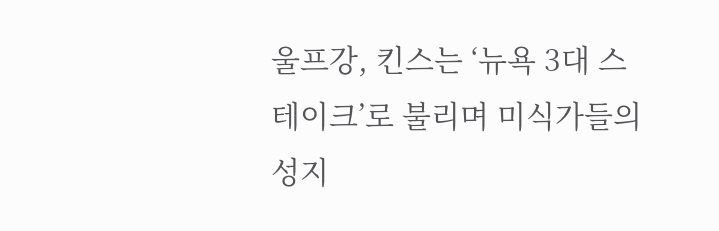울프강, 킨스는 ‘뉴욕 3대 스테이크’로 불리며 미식가들의 성지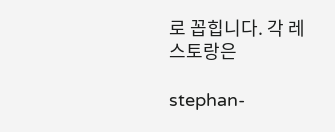로 꼽힙니다. 각 레스토랑은

stephan-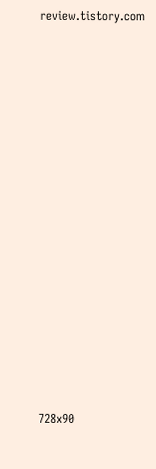review.tistory.com

















728x90